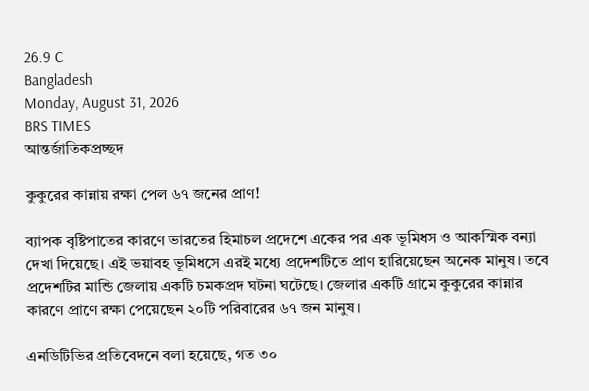26.9 C
Bangladesh
Monday, August 31, 2026
BRS TIMES
আন্তর্জাতিকপ্রচ্ছদ

কুকুরের কান্নায় রক্ষা পেল ৬৭ জনের প্রাণ!

ব্যাপক বৃষ্টিপাতের কারণে ভারতের হিমাচল প্রদেশে একের পর এক ভূমিধস ও আকস্মিক বন্যা দেখা দিয়েছে। এই ভয়াবহ ভূমিধসে এরই মধ্যে প্রদেশটিতে প্রাণ হারিয়েছেন অনেক মানুষ। তবে প্রদেশটির মান্ডি জেলায় একটি চমকপ্রদ ঘটনা ঘটেছে। জেলার একটি গ্রামে কুকুরের কান্নার কারণে প্রাণে রক্ষা পেয়েছেন ২০টি পরিবারের ৬৭ জন মানুষ।

এনডিটিভির প্রতিবেদনে বলা হয়েছে, গত ৩০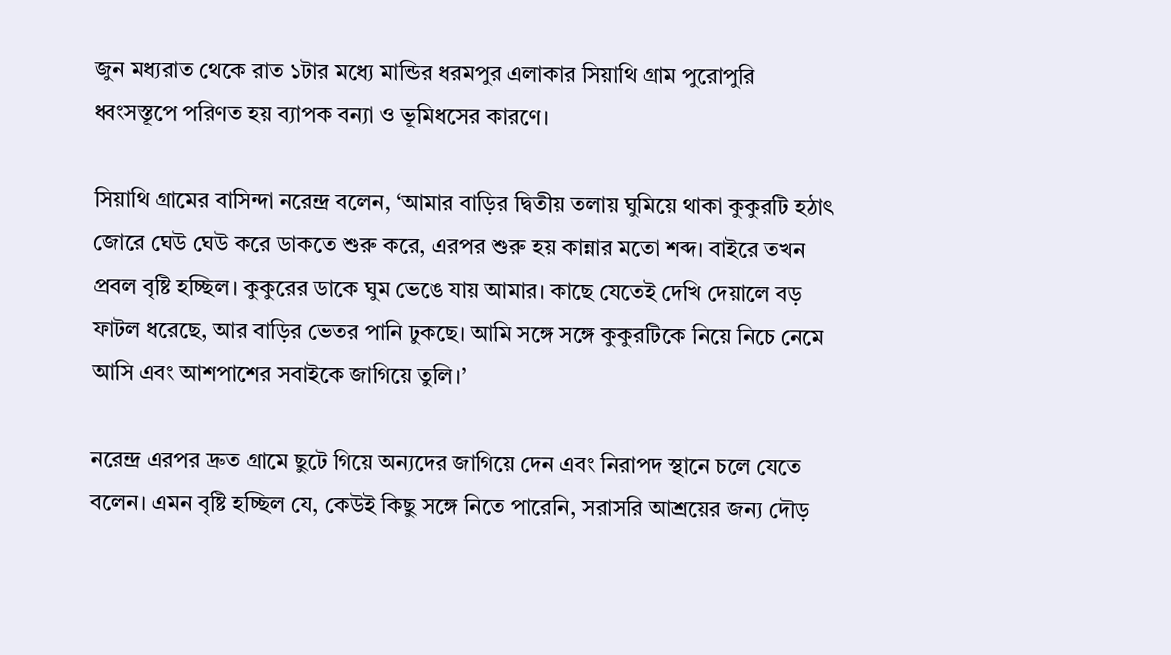জুন মধ্যরাত থেকে রাত ১টার মধ্যে মান্ডির ধরমপুর এলাকার সিয়াথি গ্রাম পুরোপুরি ধ্বংসস্তূপে পরিণত হয় ব্যাপক বন্যা ও ভূমিধসের কারণে।

সিয়াথি গ্রামের বাসিন্দা নরেন্দ্র বলেন, ‘আমার বাড়ির দ্বিতীয় তলায় ঘুমিয়ে থাকা কুকুরটি হঠাৎ জোরে ঘেউ ঘেউ করে ডাকতে শুরু করে, এরপর শুরু হয় কান্নার মতো শব্দ। বাইরে তখন প্রবল বৃষ্টি হচ্ছিল। কুকুরের ডাকে ঘুম ভেঙে যায় আমার। কাছে যেতেই দেখি দেয়ালে বড় ফাটল ধরেছে, আর বাড়ির ভেতর পানি ঢুকছে। আমি সঙ্গে সঙ্গে কুকুরটিকে নিয়ে নিচে নেমে আসি এবং আশপাশের সবাইকে জাগিয়ে তুলি।’

নরেন্দ্র এরপর দ্রুত গ্রামে ছুটে গিয়ে অন্যদের জাগিয়ে দেন এবং নিরাপদ স্থানে চলে যেতে বলেন। এমন বৃষ্টি হচ্ছিল যে, কেউই কিছু সঙ্গে নিতে পারেনি, সরাসরি আশ্রয়ের জন্য দৌড়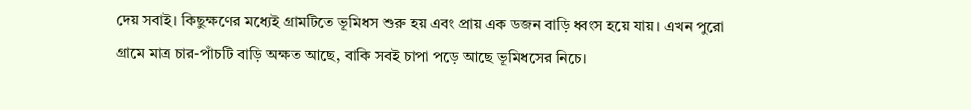দেয় সবাই। কিছুক্ষণের মধ্যেই গ্রামটিতে ভূমিধস শুরু হয় এবং প্রায় এক ডজন বাড়ি ধ্বংস হয়ে যায়। এখন পুরো গ্রামে মাত্র চার-পাঁচটি বাড়ি অক্ষত আছে, বাকি সবই চাপা পড়ে আছে ভূমিধসের নিচে।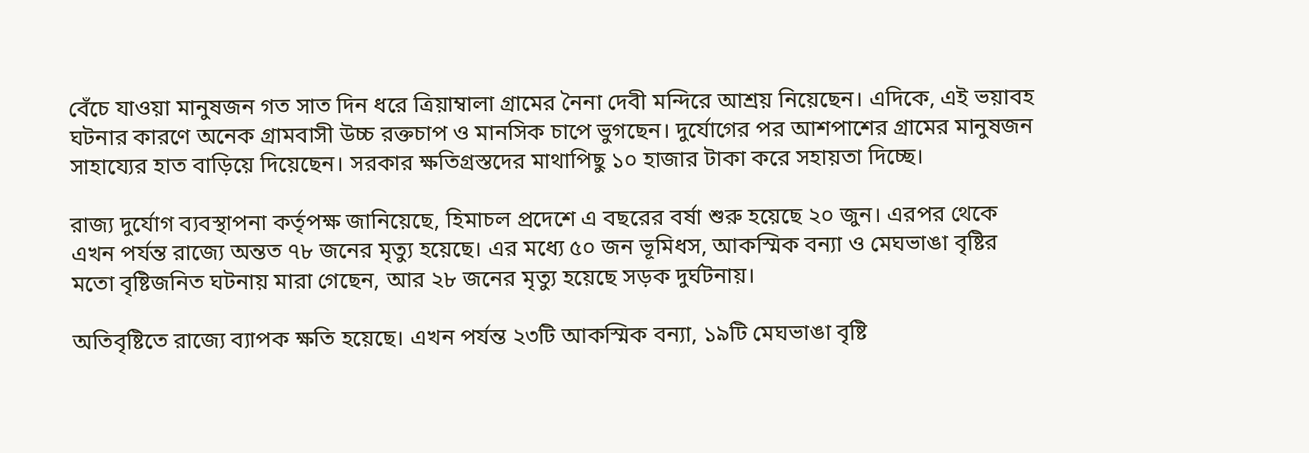বেঁচে যাওয়া মানুষজন গত সাত দিন ধরে ত্রিয়াম্বালা গ্রামের নৈনা দেবী মন্দিরে আশ্রয় নিয়েছেন। এদিকে, এই ভয়াবহ ঘটনার কারণে অনেক গ্রামবাসী উচ্চ রক্তচাপ ও মানসিক চাপে ভুগছেন। দুর্যোগের পর আশপাশের গ্রামের মানুষজন সাহায্যের হাত বাড়িয়ে দিয়েছেন। সরকার ক্ষতিগ্রস্তদের মাথাপিছু ১০ হাজার টাকা করে সহায়তা দিচ্ছে।

রাজ্য দুর্যোগ ব্যবস্থাপনা কর্তৃপক্ষ জানিয়েছে, হিমাচল প্রদেশে এ বছরের বর্ষা শুরু হয়েছে ২০ জুন। এরপর থেকে এখন পর্যন্ত রাজ্যে অন্তত ৭৮ জনের মৃত্যু হয়েছে। এর মধ্যে ৫০ জন ভূমিধস, আকস্মিক বন্যা ও মেঘভাঙা বৃষ্টির মতো বৃষ্টিজনিত ঘটনায় মারা গেছেন, আর ২৮ জনের মৃত্যু হয়েছে সড়ক দুর্ঘটনায়।

অতিবৃষ্টিতে রাজ্যে ব্যাপক ক্ষতি হয়েছে। এখন পর্যন্ত ২৩টি আকস্মিক বন্যা, ১৯টি মেঘভাঙা বৃষ্টি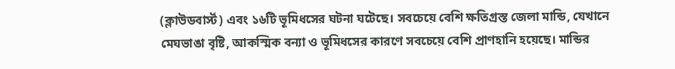(ক্লাউডবার্স্ট) এবং ১৬টি ভূমিধসের ঘটনা ঘটেছে। সবচেয়ে বেশি ক্ষতিগ্রস্ত জেলা মান্ডি, যেখানে মেঘভাঙা বৃষ্টি, আকস্মিক বন্যা ও ভূমিধসের কারণে সবচেয়ে বেশি প্রাণহানি হয়েছে। মান্ডির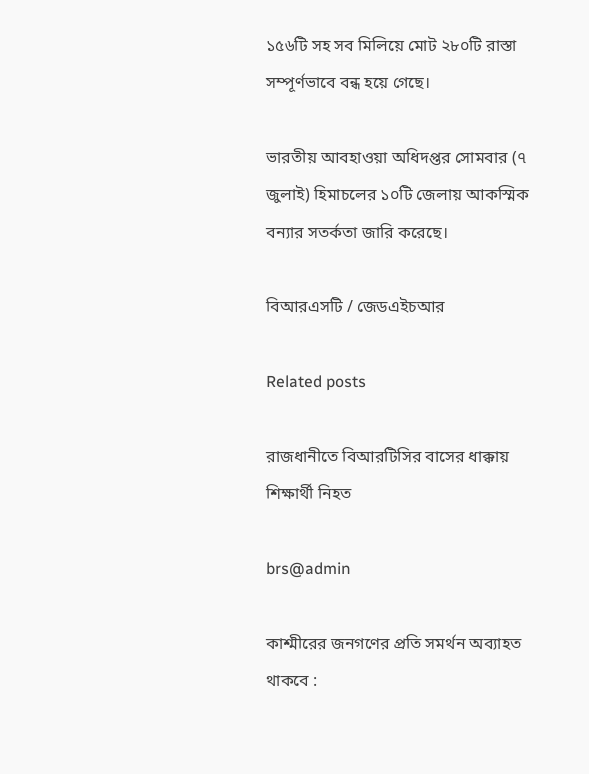১৫৬টি সহ সব মিলিয়ে মোট ২৮০টি রাস্তা সম্পূর্ণভাবে বন্ধ হয়ে গেছে।

ভারতীয় আবহাওয়া অধিদপ্তর সোমবার (৭ জুলাই) হিমাচলের ১০টি জেলায় আকস্মিক বন্যার সতর্কতা জারি করেছে।

বিআরএসটি / জেডএইচআর

Related posts

রাজধানীতে বিআরটিসির বাসের ধাক্কায় শিক্ষার্থী নিহত

brs@admin

কাশ্মীরের জনগণের প্রতি সমর্থন অব্যাহত থাকবে :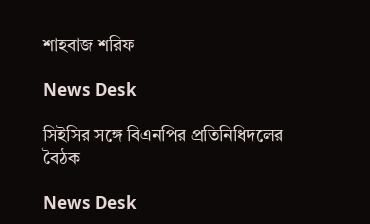শাহবাজ শরিফ

News Desk

সিইসির সঙ্গে বিএনপির প্রতিনিধিদলের বৈঠক

News Desk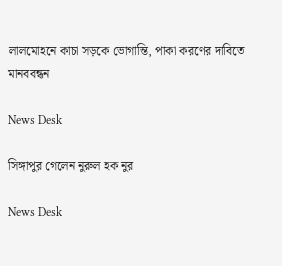লালমোহনে কাচা সড়কে ভোগান্তি, পাকা করণের দাবিতে মানববন্ধন

News Desk

সিঙ্গাপুর গেলেন নুরুল হক নুর

News Desk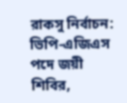রাকসু নির্বাচন: ভিপি-এজিএস পদে জয়ী শিবির,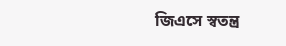জিএসে স্বতন্ত্র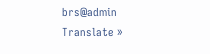brs@admin
Translate »